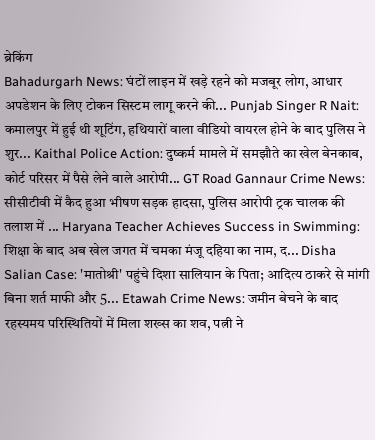ब्रेकिंग
Bahadurgarh News: घंटों लाइन में खड़े रहने को मजबूर लोग, आधार अपडेशन के लिए टोकन सिस्टम लागू करने की... Punjab Singer R Nait: कमालपुर में हुई थी शूटिंग, हथियारों वाला वीडियो वायरल होने के बाद पुलिस ने शुर... Kaithal Police Action: दुष्कर्म मामले में समझौते का खेल बेनकाब, कोर्ट परिसर में पैसे लेने वाले आरोपी... GT Road Gannaur Crime News: सीसीटीवी में कैद हुआ भीषण सड़क हादसा, पुलिस आरोपी ट्रक चालक की तलाश में ... Haryana Teacher Achieves Success in Swimming: शिक्षा के बाद अब खेल जगत में चमका मंजू दहिया का नाम, द... Disha Salian Case: 'मातोश्री' पहुंचे दिशा सालियान के पिता; आदित्य ठाकरे से मांगी बिना शर्त माफी और 5... Etawah Crime News: जमीन बेचने के बाद रहस्यमय परिस्थितियों में मिला शख्स का शव, पत्नी ने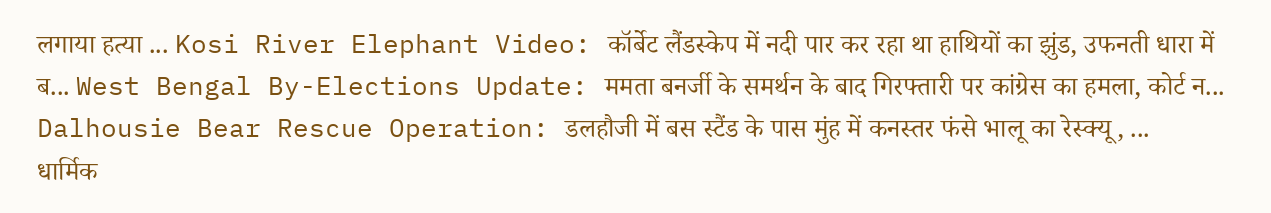लगाया हत्या ... Kosi River Elephant Video: कॉर्बेट लैंडस्केप में नदी पार कर रहा था हाथियों का झुंड, उफनती धारा में ब... West Bengal By-Elections Update: ममता बनर्जी के समर्थन के बाद गिरफ्तारी पर कांग्रेस का हमला, कोर्ट न... Dalhousie Bear Rescue Operation: डलहौजी में बस स्टैंड के पास मुंह में कनस्तर फंसे भालू का रेस्क्यू, ...
धार्मिक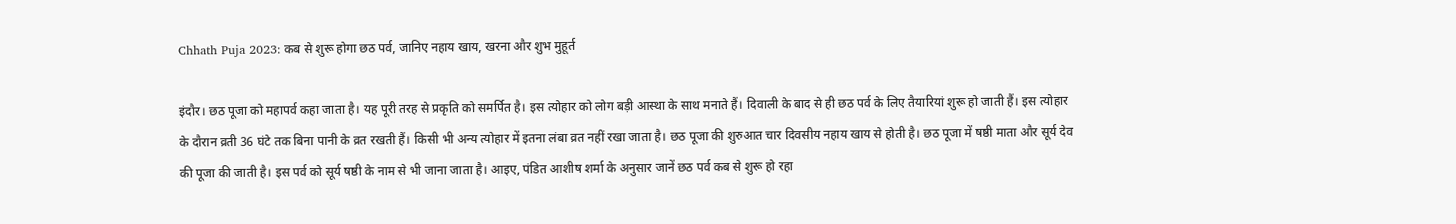Chhath Puja 2023: कब से शुरू होगा छठ पर्व, जानिए नहाय खाय, खरना और शुभ मुहूर्त

इंदौर। छठ पूजा को महापर्व कहा जाता है। यह पूरी तरह से प्रकृति को समर्पित है। इस त्योहार को लोग बड़ी आस्था के साथ मनाते हैं। दिवाली के बाद से ही छठ पर्व के लिए तैयारियां शुरू हो जाती हैं। इस त्योहार के दौरान व्रती 36 घंटे तक बिना पानी के व्रत रखती हैं। किसी भी अन्य त्योहार में इतना लंबा व्रत नहीं रखा जाता है। छठ पूजा की शुरुआत चार दिवसीय नहाय खाय से होती है। छठ पूजा में षष्ठी माता और सूर्य देव की पूजा की जाती है। इस पर्व को सूर्य षष्ठी के नाम से भी जाना जाता है। आइए, पंडित आशीष शर्मा के अनुसार जानें छठ पर्व कब से शुरू हो रहा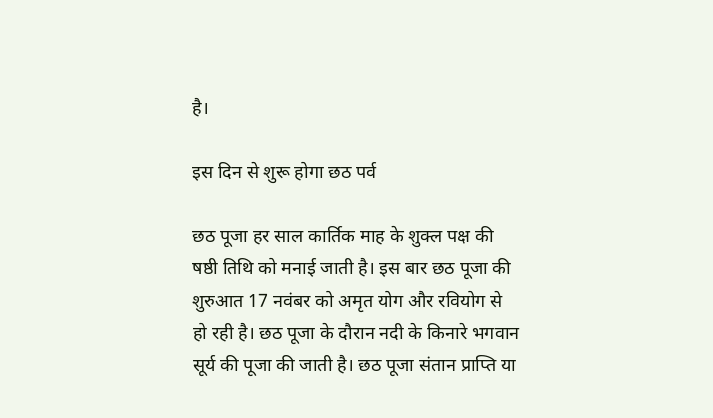है।

इस दिन से शुरू होगा छठ पर्व

छठ पूजा हर साल कार्तिक माह के शुक्ल पक्ष की षष्ठी तिथि को मनाई जाती है। इस बार छठ पूजा की शुरुआत 17 नवंबर को अमृत योग और रवियोग से हो रही है। छठ पूजा के दौरान नदी के किनारे भगवान सूर्य की पूजा की जाती है। छठ पूजा संतान प्राप्ति या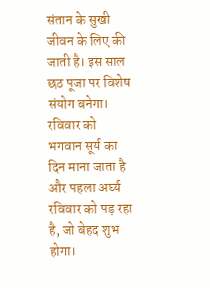संतान के सुखी जीवन के लिए की जाती है। इस साल छठ पूजा पर विशेष संयोग बनेगा। रविवार को भगवान सूर्य का दिन माना जाता है और पहला अर्घ्य रविवार को पड़ रहा है, जो बेहद शुभ होगा।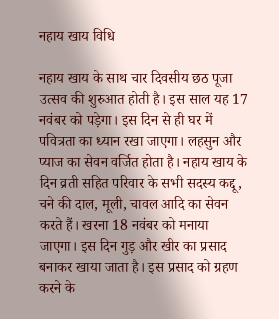नहाय खाय विधि

नहाय खाय के साथ चार दिवसीय छठ पूजा उत्सव की शुरुआत होती है। इस साल यह 17 नवंबर को पड़ेगा। इस दिन से ही घर में पवित्रता का ध्यान रखा जाएगा। लहसुन और प्याज का सेवन वर्जित होता है। नहाय खाय के दिन व्रती सहित परिवार के सभी सदस्य कद्दू, चने की दाल, मूली, चावल आदि का सेवन करते हैं। खरना 18 नवंबर को मनाया जाएगा। इस दिन गुड़ और खीर का प्रसाद बनाकर खाया जाता है। इस प्रसाद को ग्रहण करने के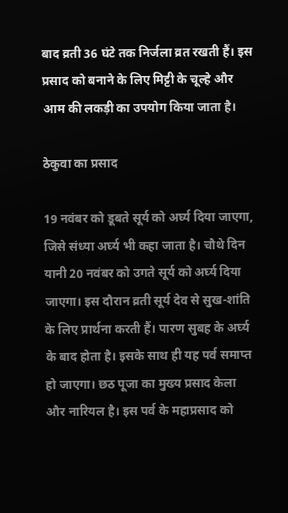बाद व्रती 36 घंटे तक निर्जला व्रत रखती हैं। इस प्रसाद को बनाने के लिए मिट्टी के चूल्हे और आम की लकड़ी का उपयोग किया जाता है।

ठेकुवा का प्रसाद

19 नवंबर को डूबते सूर्य को अर्घ्य दिया जाएगा, जिसे संध्या अर्घ्य भी कहा जाता है। चौथे दिन यानी 20 नवंबर को उगते सूर्य को अर्घ्य दिया जाएगा। इस दौरान व्रती सूर्य देव से सुख-शांति के लिए प्रार्थना करती हैं। पारण सुबह के अर्घ्य के बाद होता है। इसके साथ ही यह पर्व समाप्त हो जाएगा। छठ पूजा का मुख्य प्रसाद केला और नारियल है। इस पर्व के महाप्रसाद को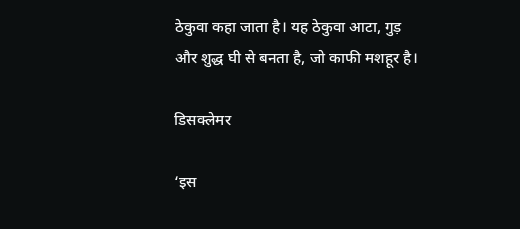ठेकुवा कहा जाता है। यह ठेकुवा आटा, गुड़ और शुद्ध घी से बनता है, जो काफी मशहूर है।

डिसक्लेमर

‘इस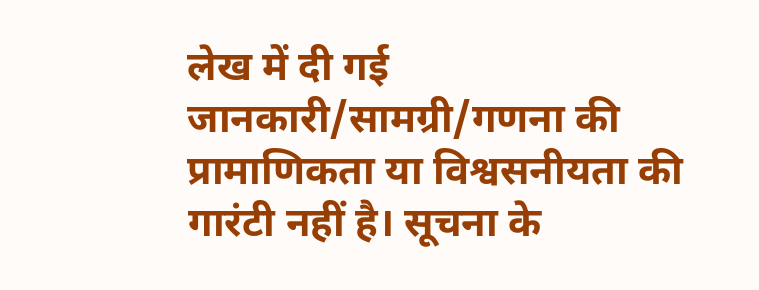लेख में दी गई जानकारी/सामग्री/गणना की प्रामाणिकता या विश्वसनीयता की गारंटी नहीं है। सूचना के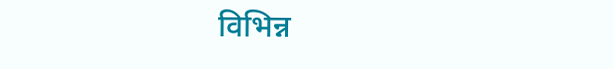विभिन्न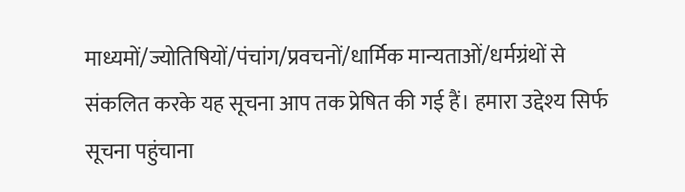माध्यमों/ज्योतिषियों/पंचांग/प्रवचनों/धार्मिक मान्यताओं/धर्मग्रंथों से संकलित करके यह सूचना आप तक प्रेषित की गई हैं। हमारा उद्देश्य सिर्फ सूचना पहुंचाना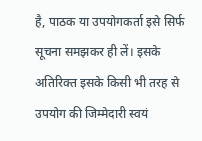है, पाठक या उपयोगकर्ता इसे सिर्फ सूचना समझकर ही लें। इसके अतिरिक्त इसके किसी भी तरह से उपयोग की जिम्मेदारी स्वयं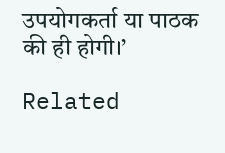उपयोगकर्ता या पाठक की ही होगी।’

Related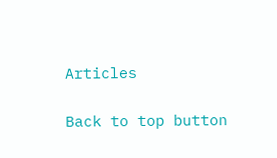Articles

Back to top button